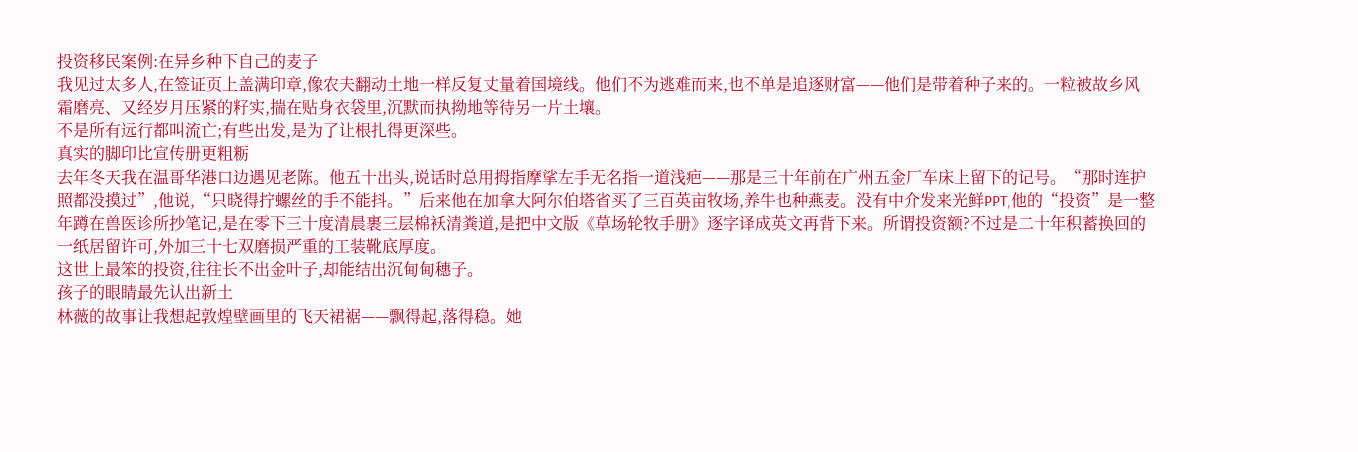投资移民案例:在异乡种下自己的麦子
我见过太多人,在签证页上盖满印章,像农夫翻动土地一样反复丈量着国境线。他们不为逃难而来,也不单是追逐财富——他们是带着种子来的。一粒被故乡风霜磨亮、又经岁月压紧的籽实,揣在贴身衣袋里,沉默而执拗地等待另一片土壤。
不是所有远行都叫流亡;有些出发,是为了让根扎得更深些。
真实的脚印比宣传册更粗粝
去年冬天我在温哥华港口边遇见老陈。他五十出头,说话时总用拇指摩挲左手无名指一道浅疤——那是三十年前在广州五金厂车床上留下的记号。“那时连护照都没摸过”,他说,“只晓得拧螺丝的手不能抖。”后来他在加拿大阿尔伯塔省买了三百英亩牧场,养牛也种燕麦。没有中介发来光鲜PPT,他的“投资”是一整年蹲在兽医诊所抄笔记,是在零下三十度清晨裹三层棉袄清粪道,是把中文版《草场轮牧手册》逐字译成英文再背下来。所谓投资额?不过是二十年积蓄换回的一纸居留许可,外加三十七双磨损严重的工装靴底厚度。
这世上最笨的投资,往往长不出金叶子,却能结出沉甸甸穗子。
孩子的眼睛最先认出新土
林薇的故事让我想起敦煌壁画里的飞天裙裾——飘得起,落得稳。她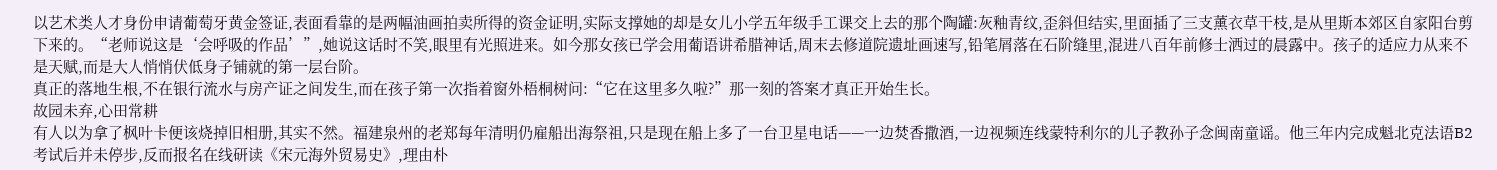以艺术类人才身份申请葡萄牙黄金签证,表面看靠的是两幅油画拍卖所得的资金证明,实际支撑她的却是女儿小学五年级手工课交上去的那个陶罐:灰釉青纹,歪斜但结实,里面插了三支薰衣草干枝,是从里斯本郊区自家阳台剪下来的。“老师说这是‘会呼吸的作品’”,她说这话时不笑,眼里有光照进来。如今那女孩已学会用葡语讲希腊神话,周末去修道院遗址画速写,铅笔屑落在石阶缝里,混进八百年前修士洒过的晨露中。孩子的适应力从来不是天赋,而是大人悄悄伏低身子铺就的第一层台阶。
真正的落地生根,不在银行流水与房产证之间发生,而在孩子第一次指着窗外梧桐树问:“它在这里多久啦?”那一刻的答案才真正开始生长。
故园未弃,心田常耕
有人以为拿了枫叶卡便该烧掉旧相册,其实不然。福建泉州的老郑每年清明仍雇船出海祭祖,只是现在船上多了一台卫星电话——一边焚香撒酒,一边视频连线蒙特利尔的儿子教孙子念闽南童谣。他三年内完成魁北克法语B2考试后并未停步,反而报名在线研读《宋元海外贸易史》,理由朴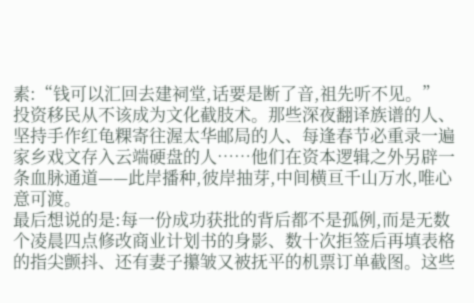素:“钱可以汇回去建祠堂,话要是断了音,祖先听不见。”
投资移民从不该成为文化截肢术。那些深夜翻译族谱的人、坚持手作红龟粿寄往渥太华邮局的人、每逢春节必重录一遍家乡戏文存入云端硬盘的人……他们在资本逻辑之外另辟一条血脉通道——此岸播种,彼岸抽芽,中间横亘千山万水,唯心意可渡。
最后想说的是:每一份成功获批的背后都不是孤例,而是无数个凌晨四点修改商业计划书的身影、数十次拒签后再填表格的指尖颤抖、还有妻子攥皱又被抚平的机票订单截图。这些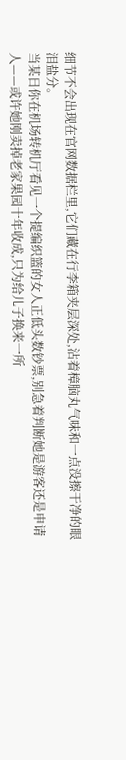细节不会出现在官网数据栏里,它们藏在行李箱夹层深处,沾着樟脑丸气味和一点没擦干净的眼泪盐分。
当某日你在机场转机厅看见一个提编织篮的女人正低头数钞票,别急着判断她是游客还是申请人——或许她刚卖掉老家果园十年收成,只为给儿子换来一所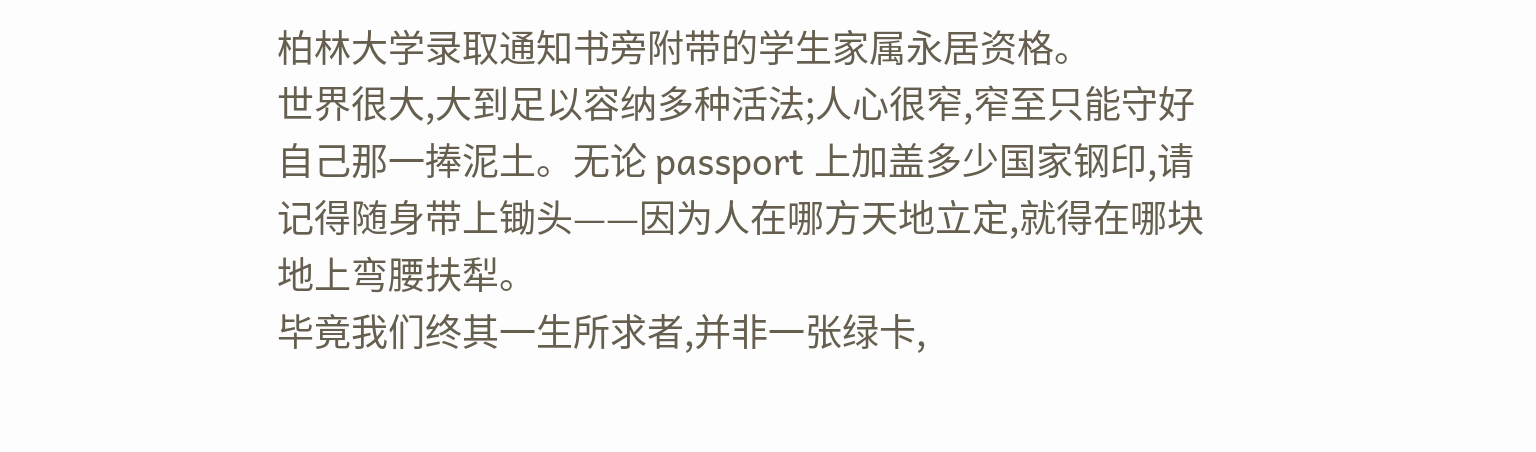柏林大学录取通知书旁附带的学生家属永居资格。
世界很大,大到足以容纳多种活法;人心很窄,窄至只能守好自己那一捧泥土。无论 passport 上加盖多少国家钢印,请记得随身带上锄头——因为人在哪方天地立定,就得在哪块地上弯腰扶犁。
毕竟我们终其一生所求者,并非一张绿卡,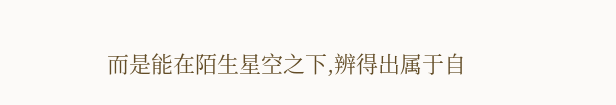而是能在陌生星空之下,辨得出属于自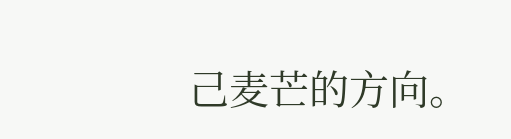己麦芒的方向。